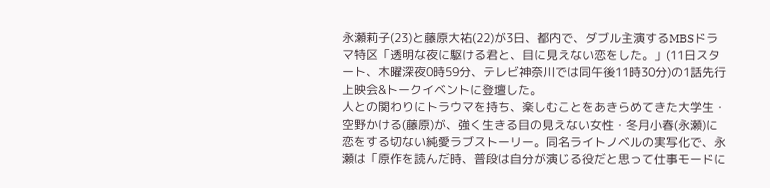永瀬莉子(23)と藤原大祐(22)が3日、都内で、ダブル主演するMBSドラマ特区「透明な夜に駆ける君と、目に見えない恋をした。」(11日スタート、木曜深夜0時59分、テレビ神奈川では同午後11時30分)の1話先行上映会&トークイベントに登壇した。
人との関わりにトラウマを持ち、楽しむことをあきらめてきた大学生・空野かける(藤原)が、強く生きる目の見えない女性・冬月小春(永瀬)に恋をする切ない純愛ラブストーリー。同名ライトノベルの実写化で、永瀬は「原作を読んだ時、普段は自分が演じる役だと思って仕事モードに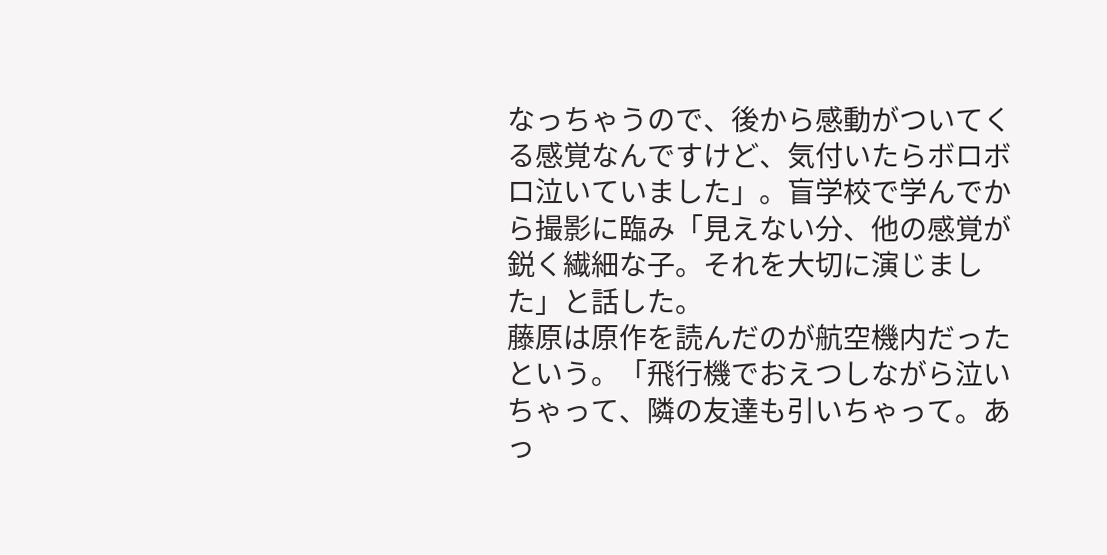なっちゃうので、後から感動がついてくる感覚なんですけど、気付いたらボロボロ泣いていました」。盲学校で学んでから撮影に臨み「見えない分、他の感覚が鋭く繊細な子。それを大切に演じました」と話した。
藤原は原作を読んだのが航空機内だったという。「飛行機でおえつしながら泣いちゃって、隣の友達も引いちゃって。あっ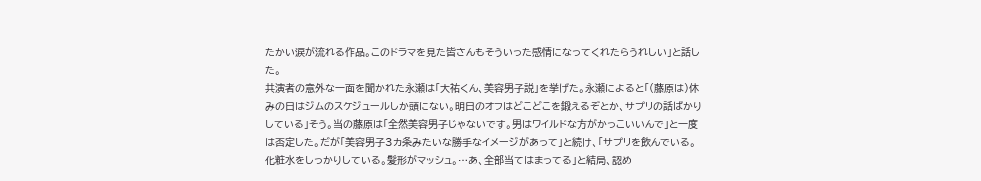たかい涙が流れる作品。このドラマを見た皆さんもそういった感情になってくれたらうれしい」と話した。
共演者の意外な一面を聞かれた永瀬は「大祐くん、美容男子説」を挙げた。永瀬によると「(藤原は)休みの日はジムのスケジュールしか頭にない。明日のオフはどこどこを鍛えるぞとか、サプリの話ばかりしている」そう。当の藤原は「全然美容男子じゃないです。男はワイルドな方がかっこいいんで」と一度は否定した。だが「美容男子3カ条みたいな勝手なイメージがあって」と続け、「サプリを飲んでいる。化粧水をしっかりしている。髪形がマッシュ。…あ、全部当てはまってる」と結局、認め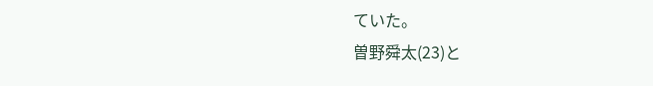ていた。
曽野舜太(23)と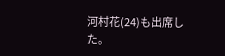河村花(24)も出席した。